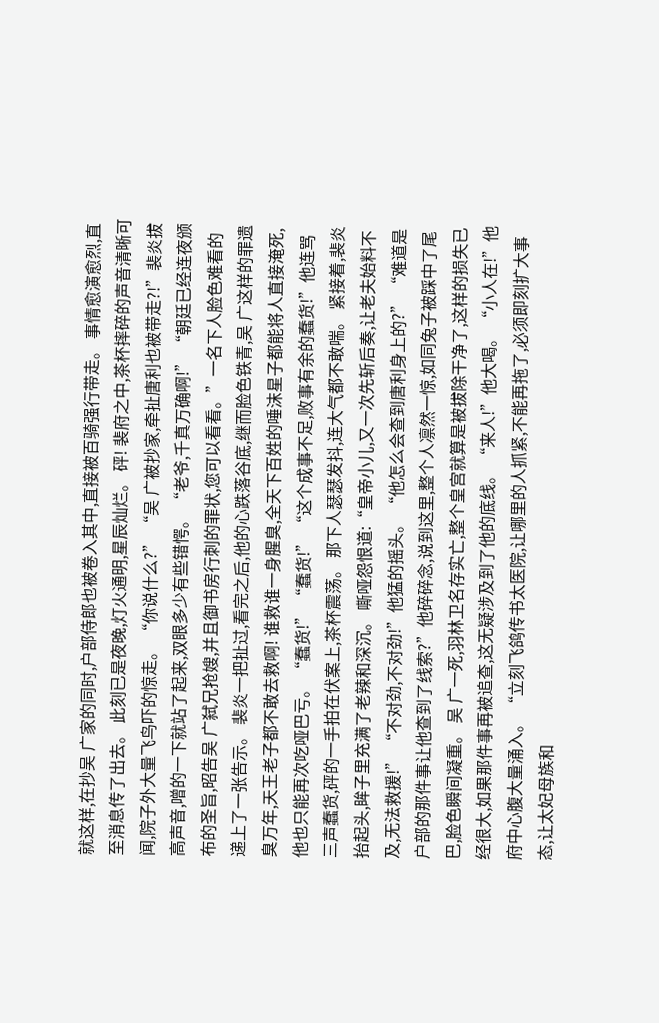就这样,在抄吴 广家的同时,户部侍郎也被卷入其中,直接被百骑强行带走。 事情愈演愈烈,直至消息传了出去。 此刻已是夜晚,灯火通明,星辰灿烂。 砰! 裴府之中,茶杯摔碎的声音清晰可闻,院子外大量飞鸟吓的惊走。 “你说什么?” “吴 广被抄家,牵扯唐利也被带走?!”裴炎拔高声音,噌的一下就站了起来,双眼多少有些错愕。 “老爷,千真万确啊!” “朝廷已经连夜颁布的圣旨,昭告吴 广弑兄抢嫂,并且御书房行刺的罪状,您可以看看。”一名下人脸色难看的递上了一张告示。 裴炎一把扯过,看完之后,他的心跌落谷底,继而脸色铁青,吴 广这样的罪遗臭万年,天王老子都不敢去救啊! 谁救谁一身腥臭,全天下百姓的唾沫星子都能将人直接淹死,他也只能再次吃哑巴亏。 “蠢货!” “蠢货!” “这个成事不足,败事有余的蠢货!”他连骂三声蠢货,砰的一手拍在伏案上,茶杯震荡。 那下人瑟瑟发抖,连大气都不敢喘。 紧接着,裴炎抬起头,眸子里充满了老辣和深沉。 嘶哑怨恨道:“皇帝小儿,又一次先斩后奏,让老夫始料不及,无法救援!” “不对劲,不对劲!”他猛的摇头。 “他怎么会查到唐利身上的?” “难道是户部的那件事让他查到了线索?”他碎碎念,说到这里,整个人凛然一惊,如同兔子被踩中了尾巴,脸色瞬间凝重。 吴 广一死,羽林卫名存实亡,整个皇宫就算是被拔除干净了,这样的损失已经很大,如果那件事再被追查,这无疑涉及到了他的底线。 “来人!”他大喝。 “小人在!”他府中心腹大量涌入。 “立刻飞鸽传书太医院,让哪里的人抓紧,不能再拖了,必须即刻扩大事态,让太妃母族和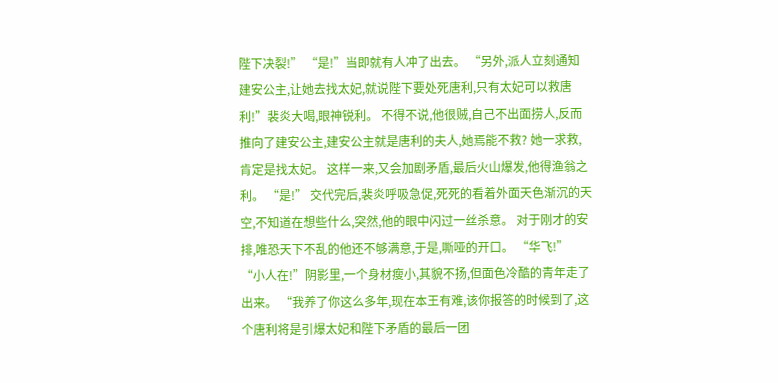陛下决裂!” “是!”当即就有人冲了出去。 “另外,派人立刻通知建安公主,让她去找太妃,就说陛下要处死唐利,只有太妃可以救唐利!”裴炎大喝,眼神锐利。 不得不说,他很贼,自己不出面捞人,反而推向了建安公主,建安公主就是唐利的夫人,她焉能不救? 她一求救,肯定是找太妃。 这样一来,又会加剧矛盾,最后火山爆发,他得渔翁之利。 “是!” 交代完后,裴炎呼吸急促,死死的看着外面天色渐沉的天空,不知道在想些什么,突然,他的眼中闪过一丝杀意。 对于刚才的安排,唯恐天下不乱的他还不够满意,于是,嘶哑的开口。 “华飞!” “小人在!”阴影里,一个身材瘦小,其貌不扬,但面色冷酷的青年走了出来。 “我养了你这么多年,现在本王有难,该你报答的时候到了,这个唐利将是引爆太妃和陛下矛盾的最后一团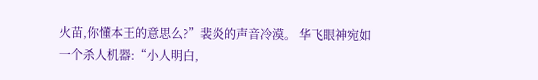火苗,你懂本王的意思么?”裴炎的声音冷漠。 华飞眼神宛如一个杀人机器:“小人明白,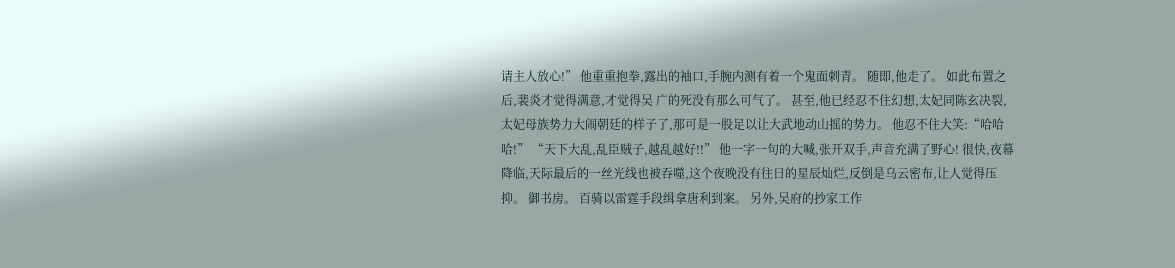请主人放心!” 他重重抱拳,露出的袖口,手腕内测有着一个鬼面刺青。 随即,他走了。 如此布置之后,裴炎才觉得满意,才觉得吴 广的死没有那么可气了。 甚至,他已经忍不住幻想,太妃同陈玄决裂,太妃母族势力大闹朝廷的样子了,那可是一股足以让大武地动山摇的势力。 他忍不住大笑:“哈哈哈!” “天下大乱,乱臣贼子,越乱越好!!” 他一字一句的大喊,张开双手,声音充满了野心! 很快,夜幕降临,天际最后的一丝光线也被吞噬,这个夜晚没有往日的星辰灿烂,反倒是乌云密布,让人觉得压抑。 御书房。 百骑以雷霆手段缉拿唐利到案。 另外,吴府的抄家工作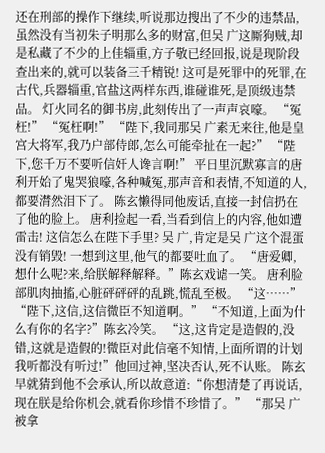还在刑部的操作下继续,听说那边搜出了不少的违禁品,虽然没有当初朱子明那么多的财富,但吴 广这厮狗贼,却是私藏了不少的上佳辎重,方子敬已经回报,说是现阶段查出来的,就可以装备三千精锐! 这可是死罪中的死罪,在古代,兵器辎重,官盐这两样东西,谁碰谁死,是顶级违禁品。 灯火同名的御书房,此刻传出了一声声哀嚎。 “冤枉!” “冤枉啊!” “陛下,我同那吴 广素无来往,他是皇宫大将军,我乃户部侍郎,怎么可能牵扯在一起?” “陛下,您千万不要听信奸人谗言啊!” 平日里沉默寡言的唐利开始了鬼哭狼嚎,各种喊冤,那声音和表情,不知道的人,都要潸然泪下了。 陈玄懒得同他废话,直接一封信扔在了他的脸上。 唐利捡起一看,当看到信上的内容,他如遭雷击! 这信怎么在陛下手里? 吴 广,肯定是吴 广这个混蛋没有销毁! 一想到这里,他气的都要吐血了。 “唐爱卿,想什么呢?来,给朕解释解释。”陈玄戏谑一笑。 唐利脸部肌肉抽搐,心脏砰砰砰的乱跳,慌乱至极。 “这……” “陛下,这信,这信微臣不知道啊。” “不知道,上面为什么有你的名字?”陈玄冷笑。 “这,这肯定是造假的,没错,这就是造假的!微臣对此信毫不知情,上面所谓的计划我听都没有听过!”他回过神,坚决否认,死不认账。 陈玄早就猜到他不会承认,所以故意道:“你想清楚了再说话,现在朕是给你机会,就看你珍惜不珍惜了。” “那吴 广被拿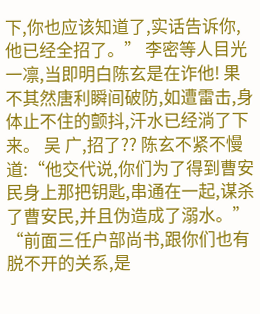下,你也应该知道了,实话告诉你,他已经全招了。” 李密等人目光一凛,当即明白陈玄是在诈他! 果不其然唐利瞬间破防,如遭雷击,身体止不住的颤抖,汗水已经淌了下来。 吴 广,招了?? 陈玄不紧不慢道:“他交代说,你们为了得到曹安民身上那把钥匙,串通在一起,谋杀了曹安民,并且伪造成了溺水。” “前面三任户部尚书,跟你们也有脱不开的关系,是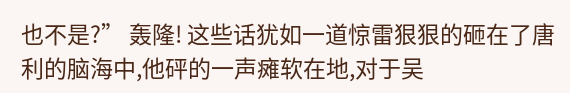也不是?” 轰隆! 这些话犹如一道惊雷狠狠的砸在了唐利的脑海中,他砰的一声瘫软在地,对于吴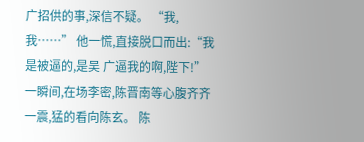广招供的事,深信不疑。 “我,我……” 他一慌,直接脱口而出:“我是被逼的,是吴 广逼我的啊,陛下!” 一瞬间,在场李密,陈晋南等心腹齐齐一震,猛的看向陈玄。 陈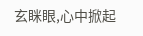玄眯眼,心中掀起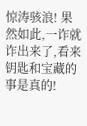惊涛骇浪! 果然如此,一诈就诈出来了,看来钥匙和宝藏的事是真的!